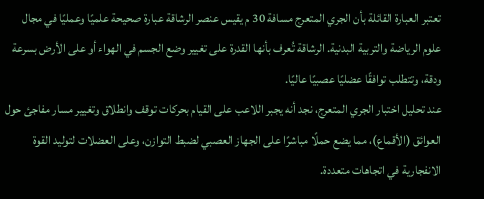تعتبر العبارة القائلة بأن الجري المتعرج مسافة 30 م يقيس عنصر الرشاقة عبارة صحيحة علميًا وعمليًا في مجال علوم الرياضة والتربية البدنية. الرشاقة تُعرف بأنها القدرة على تغيير وضع الجسم في الهواء أو على الأرض بسرعة ودقة، وتتطلب توافقًا عضليًا عصبيًا عاليًا.
عند تحليل اختبار الجري المتعرج، نجد أنه يجبر اللاعب على القيام بحركات توقف وانطلاق وتغيير مسار مفاجئ حول العوائق (الأقماع)، مما يضع حملًا مباشرًا على الجهاز العصبي لضبط التوازن، وعلى العضلات لتوليد القوة الانفجارية في اتجاهات متعددة.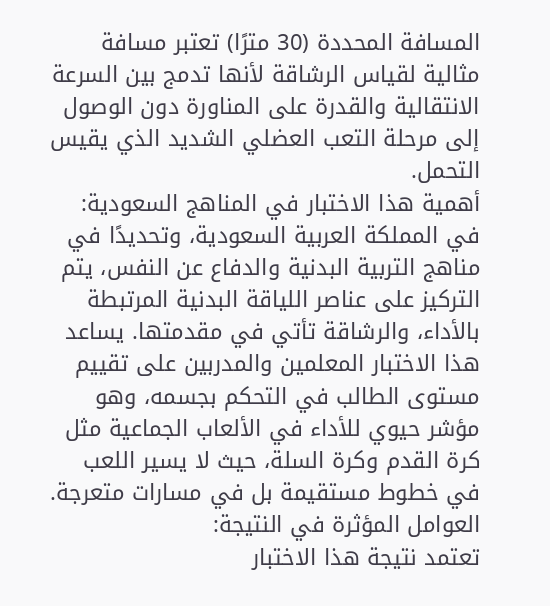المسافة المحددة (30 مترًا) تعتبر مسافة مثالية لقياس الرشاقة لأنها تدمج بين السرعة الانتقالية والقدرة على المناورة دون الوصول إلى مرحلة التعب العضلي الشديد الذي يقيس التحمل.
أهمية هذا الاختبار في المناهج السعودية:
في المملكة العربية السعودية، وتحديدًا في مناهج التربية البدنية والدفاع عن النفس، يتم التركيز على عناصر اللياقة البدنية المرتبطة بالأداء، والرشاقة تأتي في مقدمتها. يساعد هذا الاختبار المعلمين والمدربين على تقييم مستوى الطالب في التحكم بجسمه، وهو مؤشر حيوي للأداء في الألعاب الجماعية مثل كرة القدم وكرة السلة، حيث لا يسير اللعب في خطوط مستقيمة بل في مسارات متعرجة.
العوامل المؤثرة في النتيجة:
تعتمد نتيجة هذا الاختبار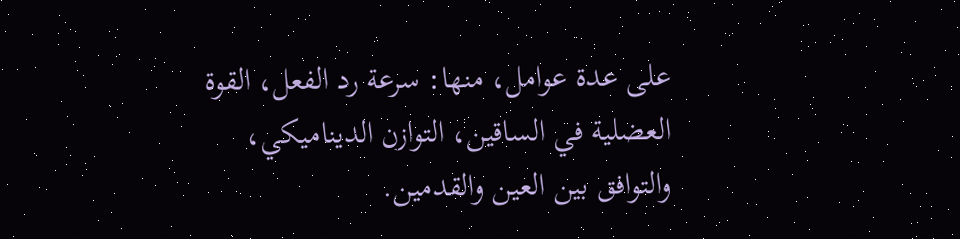على عدة عوامل، منها: سرعة رد الفعل، القوة العضلية في الساقين، التوازن الديناميكي، والتوافق بين العين والقدمين.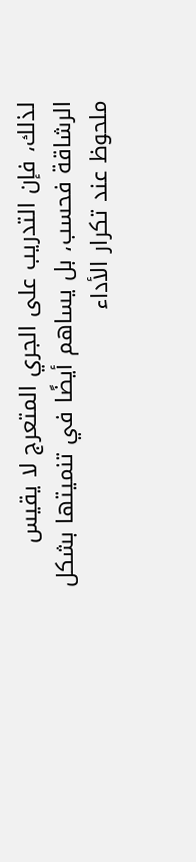لذلك، فإن التدريب على الجري المتعرج لا يقيس الرشاقة فحسب، بل يساهم أيضًا في تنميتها بشكل ملحوظ عند تكرار الأداء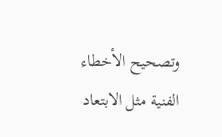وتصحيح الأخطاء الفنية مثل الابتعاد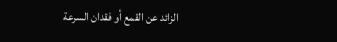الزائد عن القمع أو فقدان السرعة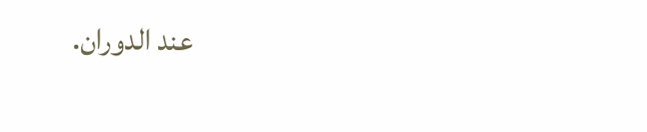عند الدوران.